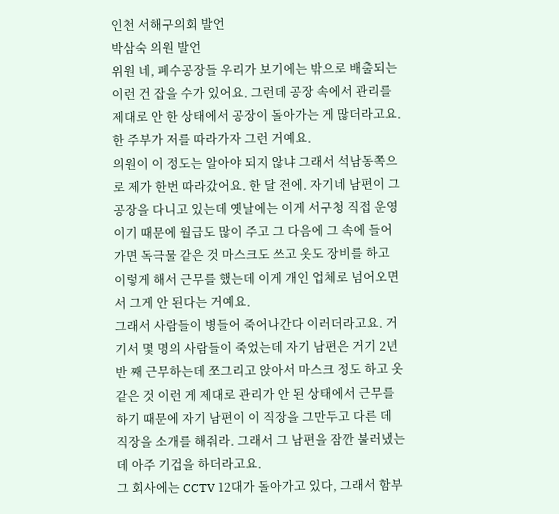인천 서해구의회 발언
박삼숙 의원 발언
위원 네, 폐수공장들 우리가 보기에는 밖으로 배출되는 이런 건 잡을 수가 있어요. 그런데 공장 속에서 관리를 제대로 안 한 상태에서 공장이 돌아가는 게 많더라고요. 한 주부가 저를 따라가자 그런 거예요.
의원이 이 정도는 알아야 되지 않냐 그래서 석남동쪽으로 제가 한번 따라갔어요. 한 달 전에. 자기네 남편이 그 공장을 다니고 있는데 옛날에는 이게 서구청 직접 운영이기 때문에 월급도 많이 주고 그 다음에 그 속에 들어가면 독극물 같은 것 마스크도 쓰고 옷도 장비를 하고 이렇게 해서 근무를 했는데 이게 개인 업체로 넘어오면서 그게 안 된다는 거예요.
그래서 사람들이 병들어 죽어나간다 이러더라고요. 거기서 몇 명의 사람들이 죽었는데 자기 남편은 거기 2년 반 째 근무하는데 쪼그리고 앉아서 마스크 정도 하고 옷같은 것 이런 게 제대로 관리가 안 된 상태에서 근무를 하기 때문에 자기 남편이 이 직장을 그만두고 다른 데 직장을 소개를 해줘라. 그래서 그 남편을 잠깐 불러냈는데 아주 기겁을 하더라고요.
그 회사에는 CCTV 12대가 돌아가고 있다, 그래서 함부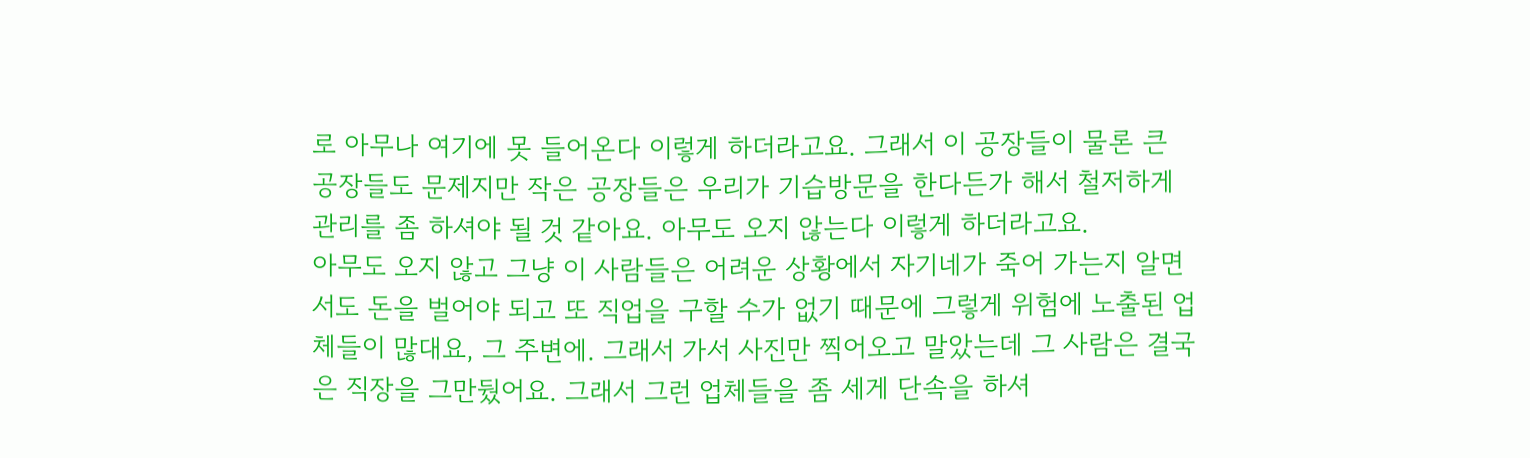로 아무나 여기에 못 들어온다 이렇게 하더라고요. 그래서 이 공장들이 물론 큰 공장들도 문제지만 작은 공장들은 우리가 기습방문을 한다든가 해서 철저하게 관리를 좀 하셔야 될 것 같아요. 아무도 오지 않는다 이렇게 하더라고요.
아무도 오지 않고 그냥 이 사람들은 어려운 상황에서 자기네가 죽어 가는지 알면서도 돈을 벌어야 되고 또 직업을 구할 수가 없기 때문에 그렇게 위험에 노출된 업체들이 많대요, 그 주변에. 그래서 가서 사진만 찍어오고 말았는데 그 사람은 결국은 직장을 그만뒀어요. 그래서 그런 업체들을 좀 세게 단속을 하셔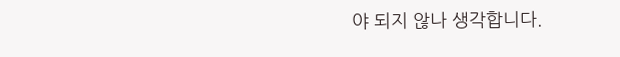야 되지 않나 생각합니다.